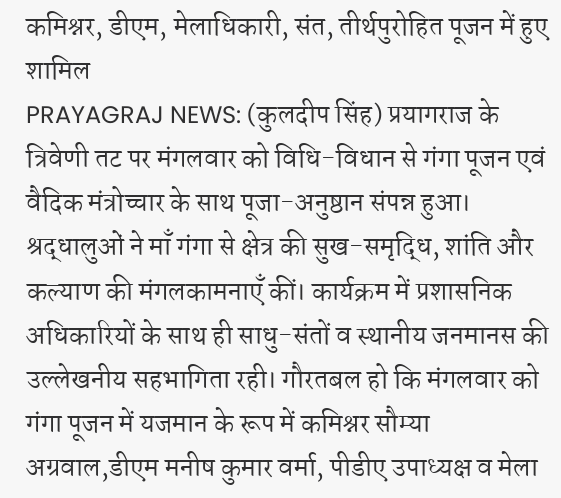कमिश्नर, डीएम, मेलाधिकारी, संत, तीर्थपुरोहित पूजन में हुए शामिल
PRAYAGRAJ NEWS: (कुलदीप सिंह) प्रयागराज के त्रिवेणी तट पर मंगलवार को विधि-विधान से गंगा पूजन एवं वैदिक मंत्रोच्चार के साथ पूजा-अनुष्ठान संपन्न हुआ। श्रद्धालुओं ने माँ गंगा से क्षेत्र की सुख-समृद्धि, शांति और कल्याण की मंगलकामनाएँ कीं। कार्यक्रम में प्रशासनिक अधिकारियों के साथ ही साधु-संतों व स्थानीय जनमानस की उल्लेखनीय सहभागिता रही। गौरतबल हो कि मंगलवार को गंगा पूजन में यजमान के रूप में कमिश्नर सौम्या अग्रवाल,डीएम मनीष कुमार वर्मा, पीडीए उपाध्यक्ष व मेला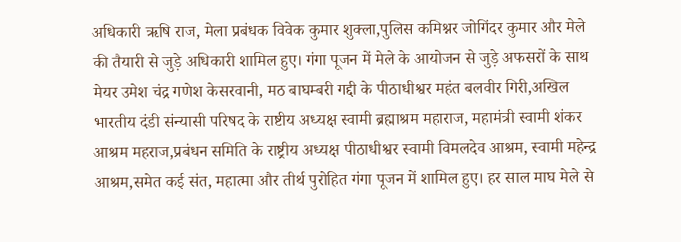अधिकारी ऋषि राज, मेला प्रबंधक विवेक कुमार शुक्ला,पुलिस कमिश्नर जोगिंदर कुमार और मेले की तैयारी से जुड़े अधिकारी शामिल हुए। गंगा पूजन में मेले के आयोजन से जुड़े अफसरों के साथ मेयर उमेश चंद्र गणेश केसरवानी, मठ बाघम्बरी गद्दी के पीठाधीश्वर महंत बलवीर गिरी,अखिल भारतीय दंडी संन्यासी परिषद के राष्टीय अध्यक्ष स्वामी ब्रह्माश्रम महाराज, महामंत्री स्वामी शंकर आश्रम महराज,प्रबंधन समिति के राष्ट्रीय अध्यक्ष पीठाधीश्वर स्वामी विमलदेव आश्रम, स्वामी महेन्द्र आश्रम,समेत कई संत, महात्मा और तीर्थ पुरोहित गंगा पूजन में शामिल हुए। हर साल माघ मेले से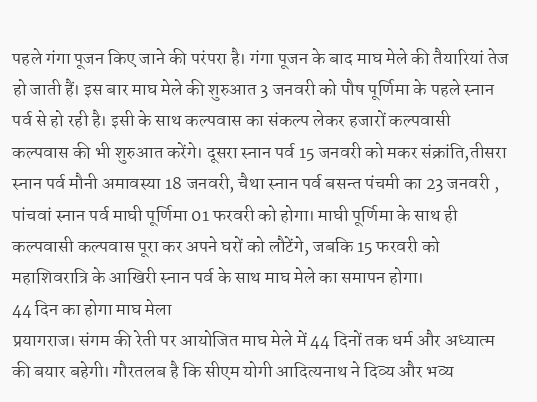पहले गंगा पूजन किए जाने की परंपरा है। गंगा पूजन के बाद माघ मेले की तैयारियां तेज हो जाती हैं। इस बार माघ मेले की शुरुआत 3 जनवरी को पौष पूर्णिमा के पहले स्नान पर्व से हो रही है। इसी के साथ कल्पवास का संकल्प लेकर हजारों कल्पवासी कल्पवास की भी शुरुआत करेंगे। दूसरा स्नान पर्व 15 जनवरी को मकर संक्रांति,तीसरा स्नान पर्व मौनी अमावस्या 18 जनवरी, चैथा स्नान पर्व बसन्त पंचमी का 23 जनवरी , पांचवां स्नान पर्व माघी पूर्णिमा 01 फरवरी को होगा। माघी पूर्णिमा के साथ ही कल्पवासी कल्पवास पूरा कर अपने घरों को लौटेंगे, जबकि 15 फरवरी को महाशिवरात्रि के आखिरी स्नान पर्व के साथ माघ मेले का समापन होगा।
44 दिन का होगा माघ मेला
प्रयागराज। संगम की रेती पर आयोजित माघ मेले में 44 दिनों तक धर्म और अध्यात्म की बयार बहेगी। गौरतलब है कि सीएम योगी आदित्यनाथ ने दिव्य और भव्य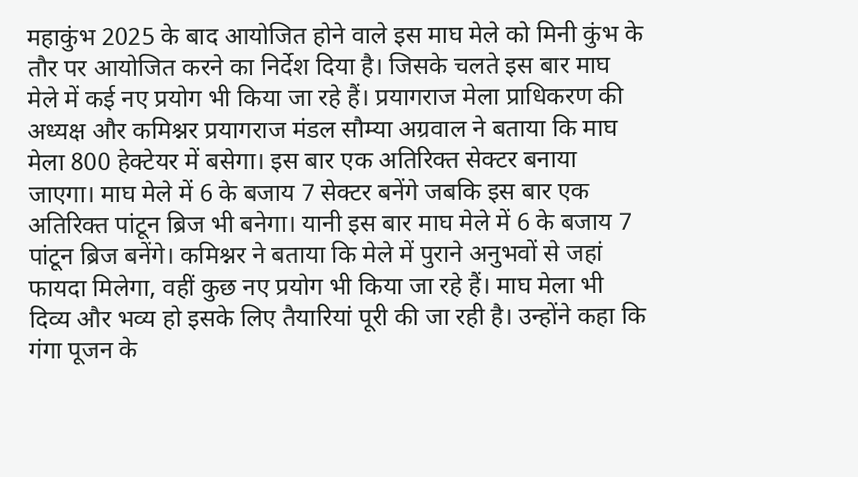महाकुंभ 2025 के बाद आयोजित होने वाले इस माघ मेले को मिनी कुंभ के तौर पर आयोजित करने का निर्देश दिया है। जिसके चलते इस बार माघ मेले में कई नए प्रयोग भी किया जा रहे हैं। प्रयागराज मेला प्राधिकरण की अध्यक्ष और कमिश्नर प्रयागराज मंडल सौम्या अग्रवाल ने बताया कि माघ मेला 800 हेक्टेयर में बसेगा। इस बार एक अतिरिक्त सेक्टर बनाया जाएगा। माघ मेले में 6 के बजाय 7 सेक्टर बनेंगे जबकि इस बार एक अतिरिक्त पांटून ब्रिज भी बनेगा। यानी इस बार माघ मेले में 6 के बजाय 7 पांटून ब्रिज बनेंगे। कमिश्नर ने बताया कि मेले में पुराने अनुभवों से जहां फायदा मिलेगा, वहीं कुछ नए प्रयोग भी किया जा रहे हैं। माघ मेला भी दिव्य और भव्य हो इसके लिए तैयारियां पूरी की जा रही है। उन्होंने कहा कि गंगा पूजन के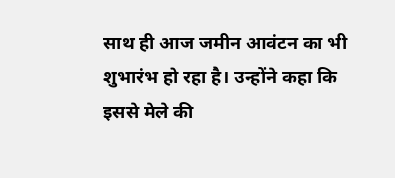साथ ही आज जमीन आवंटन का भी शुभारंभ हो रहा है। उन्होंने कहा कि इससे मेले की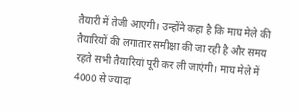तैयारी में तेजी आएगी। उन्होंने कहा है कि माघ मेले की तैयारियों की लगातार समीक्षा की जा रही है और समय रहते सभी तैयारियां पूरी कर ली जाएंगी। माघ मेले में 4000 से ज्यादा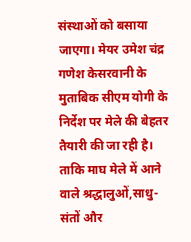संस्थाओं को बसाया जाएगा। मेयर उमेश चंद्र गणेश केसरवानी के मुताबिक सीएम योगी के निर्देश पर मेले की बेहतर तैयारी की जा रही है। ताकि माघ मेले में आने वाले श्रद्धालुओं,साधु-संतों और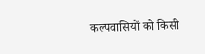कल्पवासियों को किसी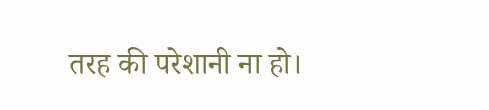तरह की परेशानी ना हो।